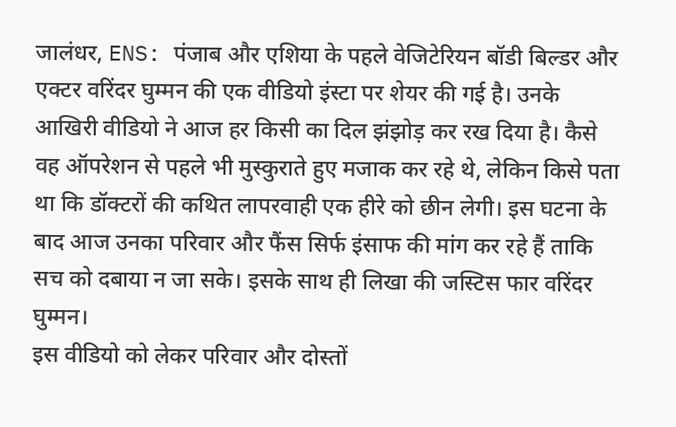जालंधर, ENS: पंजाब और एशिया के पहले वेजिटेरियन बॉडी बिल्डर और एक्टर वरिंदर घुम्मन की एक वीडियो इंस्टा पर शेयर की गई है। उनके आखिरी वीडियो ने आज हर किसी का दिल झंझोड़ कर रख दिया है। कैसे वह ऑपरेशन से पहले भी मुस्कुराते हुए मजाक कर रहे थे, लेकिन किसे पता था कि डॉक्टरों की कथित लापरवाही एक हीरे को छीन लेगी। इस घटना के बाद आज उनका परिवार और फैंस सिर्फ इंसाफ की मांग कर रहे हैं ताकि सच को दबाया न जा सके। इसके साथ ही लिखा की जस्टिस फार वरिंदर घुम्मन।
इस वीडियो को लेकर परिवार और दोस्तों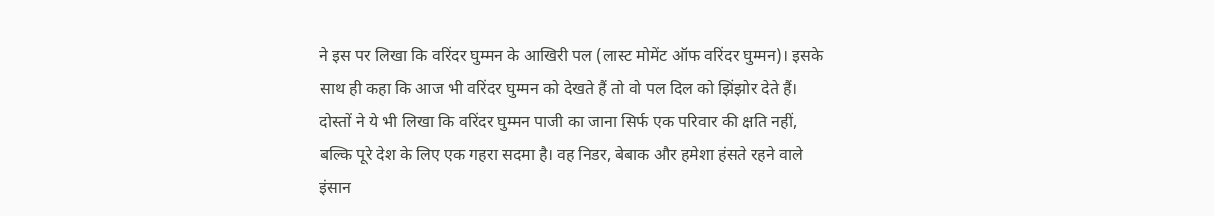ने इस पर लिखा कि वरिंदर घुम्मन के आखिरी पल (लास्ट मोमेंट ऑफ वरिंदर घुम्मन)। इसके साथ ही कहा कि आज भी वरिंदर घुम्मन को देखते हैं तो वो पल दिल को झिंझोर देते हैं। दोस्तों ने ये भी लिखा कि वरिंदर घुम्मन पाजी का जाना सिर्फ एक परिवार की क्षति नहीं, बल्कि पूरे देश के लिए एक गहरा सदमा है। वह निडर, बेबाक और हमेशा हंसते रहने वाले इंसान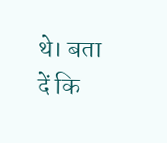थे। बता दें कि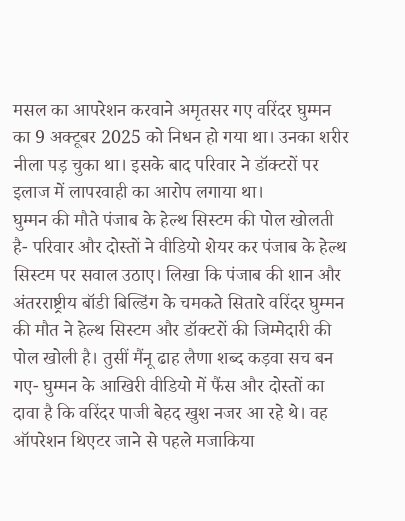मसल का आपरेशन करवाने अमृतसर गए वरिंदर घुम्मन का 9 अक्टूबर 2025 को निधन हो गया था। उनका शरीर नीला पड़ चुका था। इसके बाद परिवार ने डॉक्टरों पर इलाज में लापरवाही का आरोप लगाया था।
घुम्मन की मौते पंजाब के हेल्थ सिस्टम की पोल खोलती है- परिवार और दोस्तों ने वीडियो शेयर कर पंजाब के हेल्थ सिस्टम पर सवाल उठाए। लिखा कि पंजाब की शान और अंतरराष्ट्रीय बॉडी बिल्डिंग के चमकते सितारे वरिंदर घुम्मन की मौत ने हेल्थ सिस्टम और डॉक्टरों की जिम्मेदारी की पोल खोली है। तुसीं मैंनू ढाह लैणा शब्द कड़वा सच बन गए- घुम्मन के आखिरी वीडियो में फैंस और दोस्तों का दावा है कि वरिंदर पाजी बेहद खुश नजर आ रहे थे। वह ऑपरेशन थिएटर जाने से पहले मजाकिया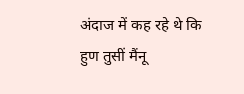अंदाज में कह रहे थे कि हुण तुसीं मैंनू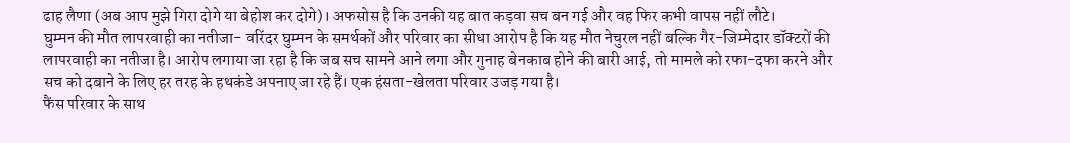ढाह लैणा (अब आप मुझे गिरा दोगे या बेहोश कर दोगे)। अफसोस है कि उनकी यह बात कड़वा सच बन गई और वह फिर कभी वापस नहीं लौटे।
घुम्मन की मौत लापरवाही का नतीजा- वरिंदर घुम्मन के समर्थकों और परिवार का सीधा आरोप है कि यह मौत नेचुरल नहीं बल्कि गैर-जिम्मेदार डॉक्टरों की लापरवाही का नतीजा है। आरोप लगाया जा रहा है कि जब सच सामने आने लगा और गुनाह बेनकाब होने की बारी आई, तो मामले को रफा-दफा करने और सच को दबाने के लिए हर तरह के हथकंडे अपनाए जा रहे हैं। एक हंसता-खेलता परिवार उजड़ गया है।
फैंस परिवार के साथ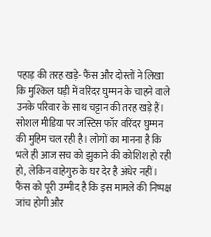पहाड़ की तरह खड़े- फैंस और दोस्तों ने लिखा कि मुश्किल घड़ी में वरिंदर घुम्मन के चाहने वाले उनके परिवार के साथ चट्टान की तरह खड़े हैं। सोशल मीडिया पर जस्टिस फॉर वरिंदर घुम्मन की मुहिम चल रही है। लोगों का मानना है कि भले ही आज सच को झुकाने की कोशिश हो रही हो, लेकिन वाहेगुरु के घर देर है अंधेर नहीं। फैंस को पूरी उम्मीद है कि इस मामले की निष्पक्ष जांच होगी और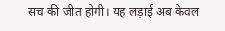सच की जीत होगी। यह लड़ाई अब केवल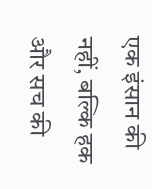एक इंसान की नहीं, बल्कि हक और सच की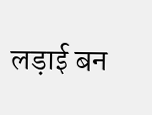लड़ाई बन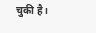चुकी है।